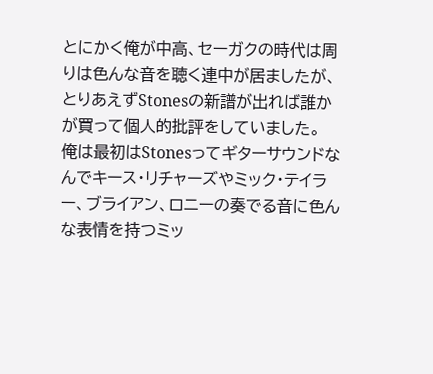とにかく俺が中高、セーガクの時代は周りは色んな音を聴く連中が居ましたが、とりあえずStonesの新譜が出れば誰かが買って個人的批評をしていました。
俺は最初はStonesってギターサウンドなんでキース・リチャーズやミック・テイラー、ブライアン、ロニーの奏でる音に色んな表情を持つミッ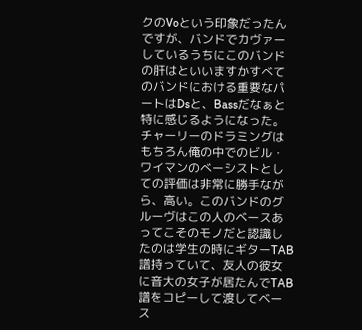クのVoという印象だったんですが、バンドでカヴァーしているうちにこのバンドの肝はといいますかすべてのバンドにおける重要なパートはDsと、Bassだなぁと特に感じるようになった。
チャーリーのドラミングはもちろん俺の中でのビル・ワイマンのべーシストとしての評価は非常に勝手ながら、高い。このバンドのグルーヴはこの人のベースあってこそのモノだと認識したのは学生の時にギターTAB譜持っていて、友人の彼女に音大の女子が居たんでTAB譜をコピーして渡してベース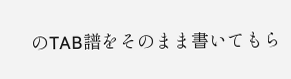のTAB譜をそのまま書いてもら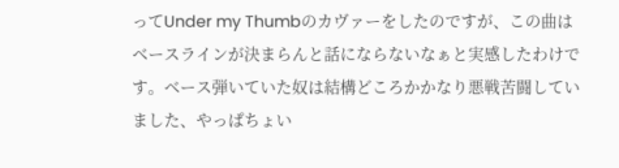ってUnder my Thumbのカヴァーをしたのですが、この曲はベースラインが決まらんと話にならないなぁと実感したわけです。ベース弾いていた奴は結構どころかかなり悪戦苦闘していました、やっぱちょい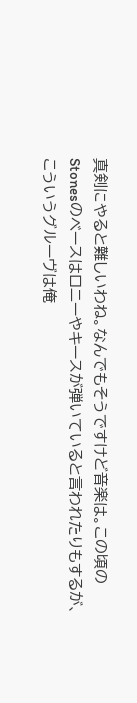真剣にやると難しいわね。なんでもそうですけど音楽は。この頃のStonesのベースはロニーやキースが弾いていると言われたりもするが、こういうグルーヴは俺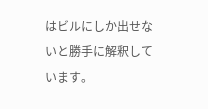はビルにしか出せないと勝手に解釈しています。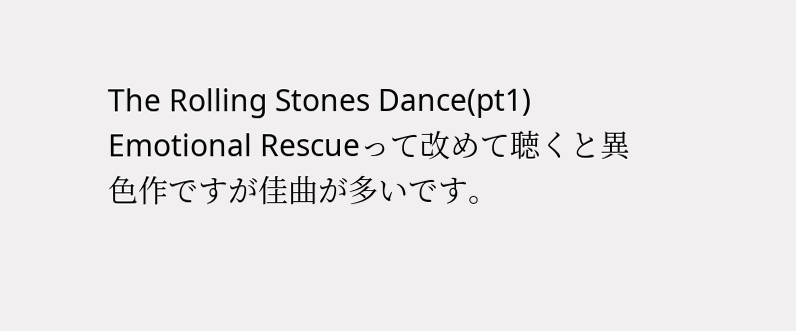The Rolling Stones Dance(pt1)
Emotional Rescueって改めて聴くと異色作ですが佳曲が多いです。